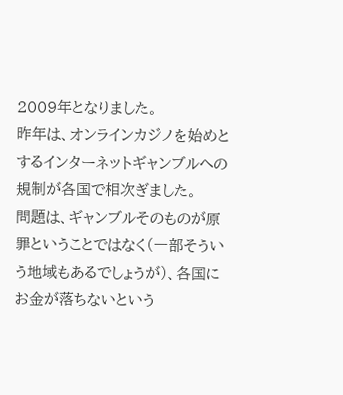2009年となりました。
昨年は、オンラインカジノを始めとするインターネットギャンブルへの規制が各国で相次ぎました。
問題は、ギャンブルそのものが原罪ということではなく(一部そういう地域もあるでしょうが)、各国にお金が落ちないという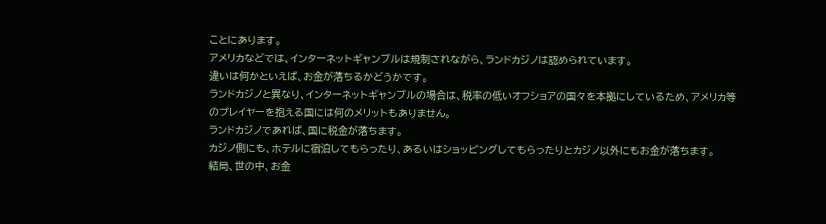ことにあります。
アメリカなどでは、インターネットギャンブルは規制されながら、ランドカジノは認められています。
違いは何かといえば、お金が落ちるかどうかです。
ランドカジノと異なり、インターネットギャンブルの場合は、税率の低いオフショアの国々を本拠にしているため、アメリカ等のプレイヤーを抱える国には何のメリットもありません。
ランドカジノであれば、国に税金が落ちます。
カジノ側にも、ホテルに宿泊してもらったり、あるいはショッピングしてもらったりとカジノ以外にもお金が落ちます。
結局、世の中、お金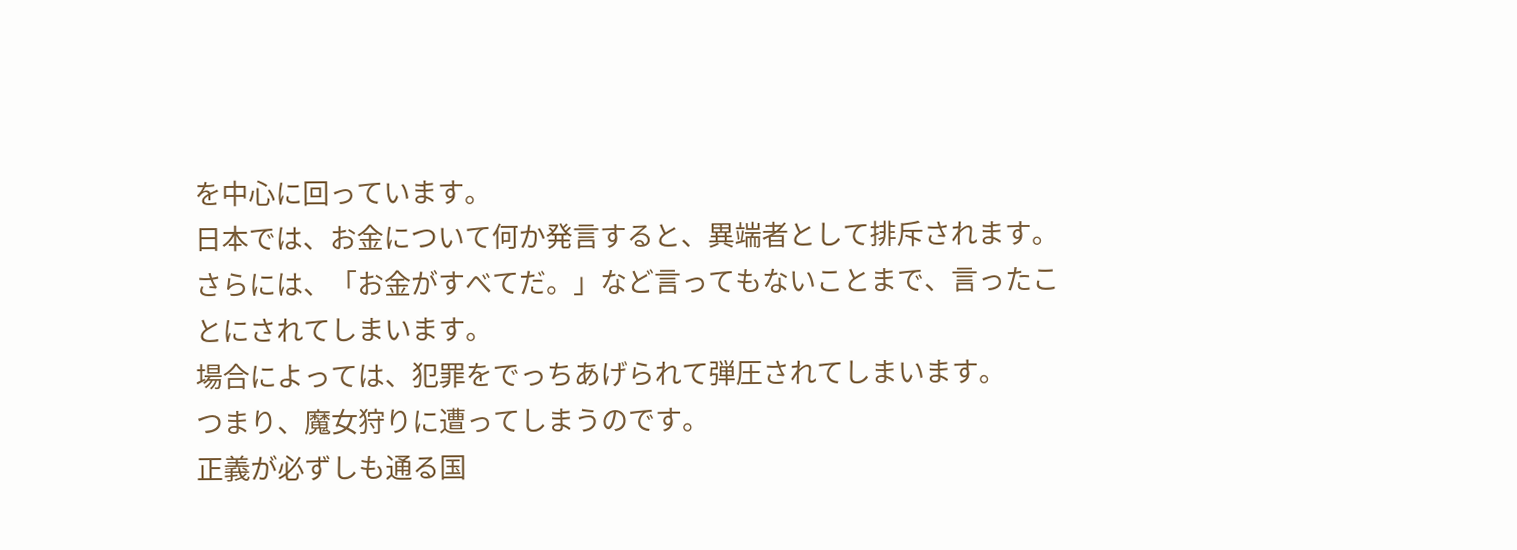を中心に回っています。
日本では、お金について何か発言すると、異端者として排斥されます。さらには、「お金がすべてだ。」など言ってもないことまで、言ったことにされてしまいます。
場合によっては、犯罪をでっちあげられて弾圧されてしまいます。
つまり、魔女狩りに遭ってしまうのです。
正義が必ずしも通る国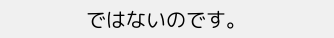ではないのです。